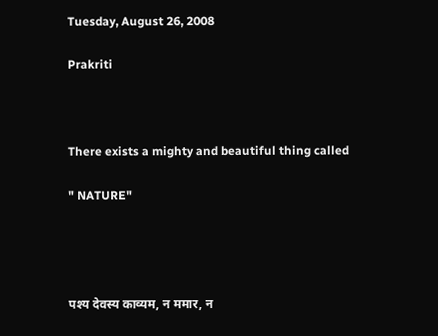Tuesday, August 26, 2008

Prakriti



There exists a mighty and beautiful thing called

" NATURE"




पश्य देवस्य काव्यम, न ममार, न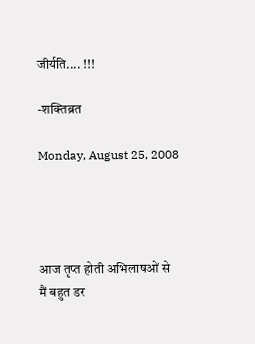जीर्यति.... !!!

-शक्तिब्रत

Monday, August 25, 2008




आज तृप्त होती अभिलाषओं से
मैं बहुत डर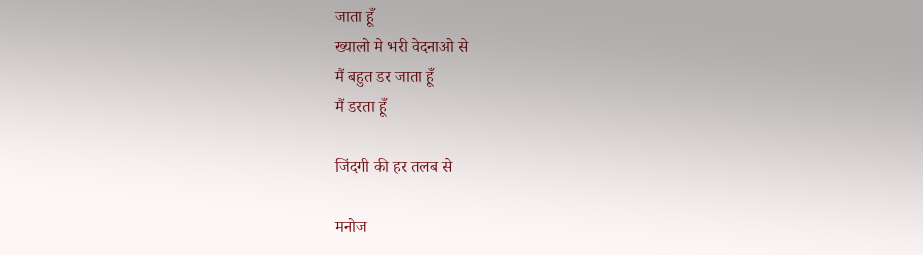जाता हूँ
ख्यालो मे भरी वेदनाओ से
मैं बहुत डर जाता हूँ
मैं डरता हूँ

जिंदगी की हर तलब से

मनोज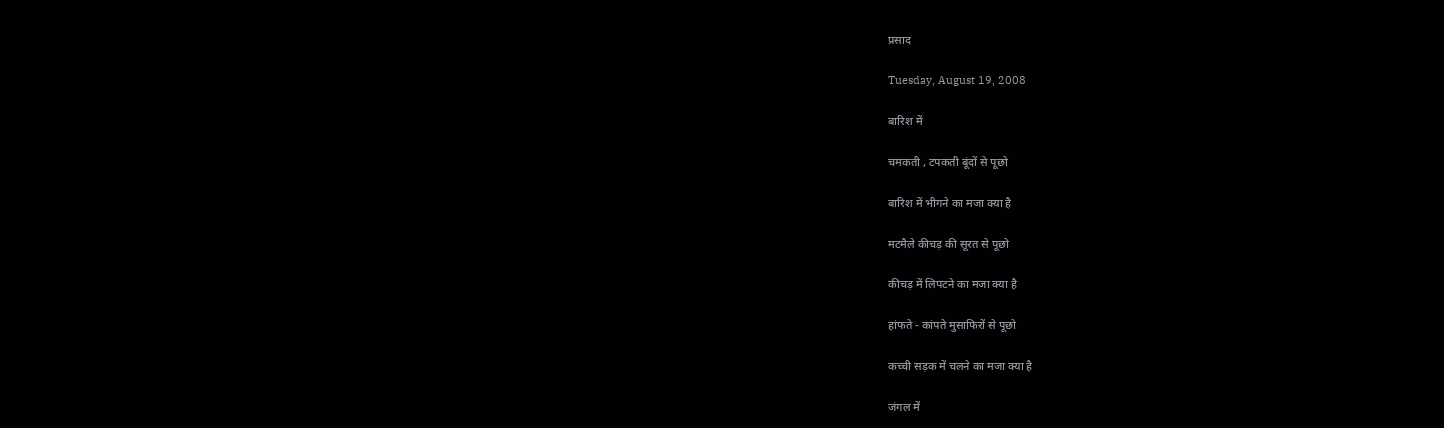प्रसाद

Tuesday, August 19, 2008

बारिश में

चमकती , टपकती बूंदों से पूछो

बारिश में भीगने का मजा क्या है

मटमैले कीचड़ की सूरत से पूछो

कीचड़ में लिपटने का मजा क्या है

हांफते - कांपते मुसाफिरों से पूछो

कच्ची सड़क में चलने का मजा क्या है

जंगल में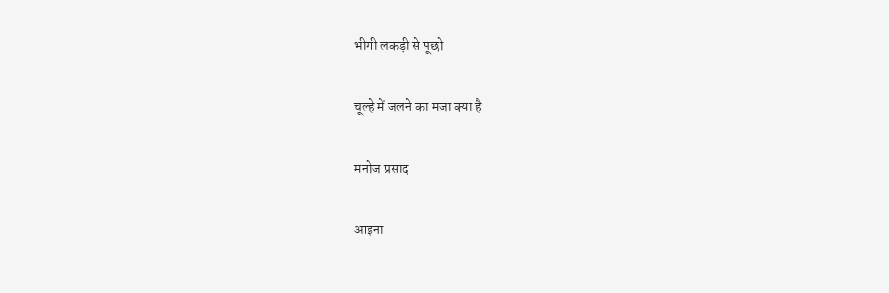भीगी लकड़ी से पूछो

चूल्हे में जलने का मजा क्या है

मनोज प्रसाद

आइना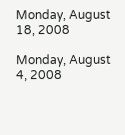Monday, August 18, 2008

Monday, August 4, 2008